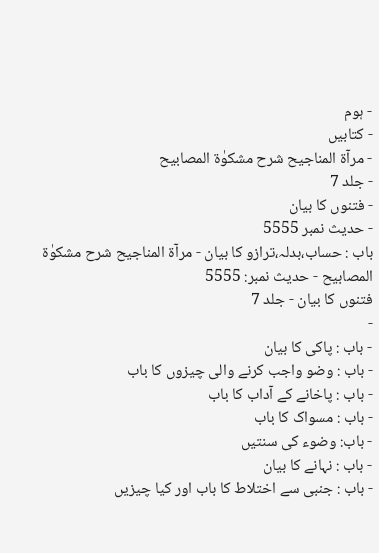- ہوم
- کتابیں
- مرآۃ المناجیح شرح مشکوٰۃ المصابیح
- جلد 7
- فتنوں کا بیان
- حدیث نمبر 5555
باب : حساب،بدلہ،ترازو کا بیان - مرآۃ المناجیح شرح مشکوٰۃ المصابیح - حدیث نمبر: 5555
فتنوں کا بیان - جلد 7
-
- باب : پاکی کا بیان
- باب : وضو واجب کرنے والی چیزوں کا باب
- باب : پاخانے کے آداب کا باب
- باب : مسواک کا باب
- باب: وضوء کی سنتیں
- باب : نہانے کا بیان
- باب : جنبی سے اختلاط کا باب اور کیا چیزیں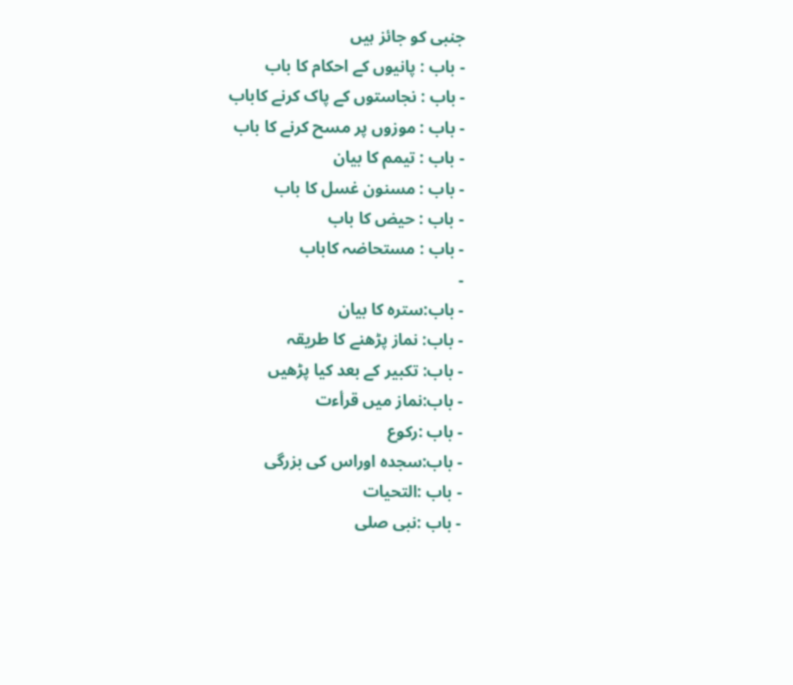جنبی کو جائز ہیں
- باب : پانیوں کے احکام کا باب
- باب : نجاستوں کے پاک کرنے کاباب
- باب : موزوں پر مسح کرنے کا باب
- باب : تیمم کا بیان
- باب : مسنون غسل کا باب
- باب : حیض کا باب
- باب : مستحاضہ کاباب
-
- باب:سترہ کا بیان
- باب: نماز پڑھنے کا طریقہ
- باب: تکبیر کے بعد کیا پڑھیں
- باب:نماز میں قرأءت
- باب :رکوع
- باب:سجدہ اوراس کی بزرگی
- باب :التحیات
- باب :نبی صلی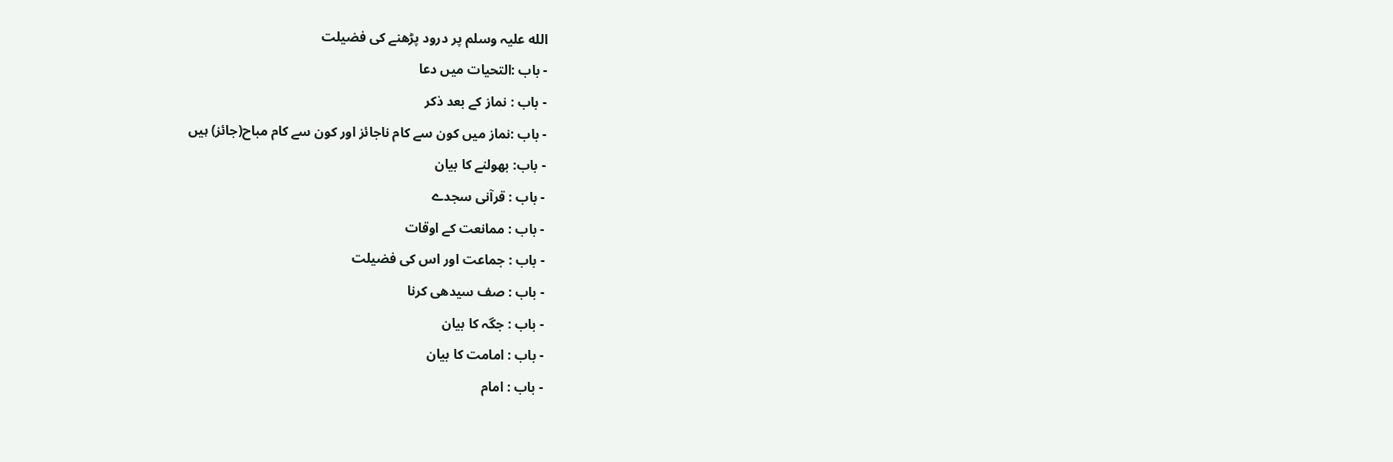الله علیہ وسلم پر درود پڑھنے کی فضیلت
- باب :التحیات میں دعا
- باب : نماز کے بعد ذکر
- باب :نماز میں کون سے کام ناجائز اور کون سے کام مباح(جائز) ہیں
- باب: بھولنے کا بیان
- باب : قرآنی سجدے
- باب : ممانعت کے اوقات
- باب : جماعت اور اس کی فضیلت
- باب : صف سیدھی کرنا
- باب : جگہ کا بیان
- باب : امامت کا بیان
- باب : امام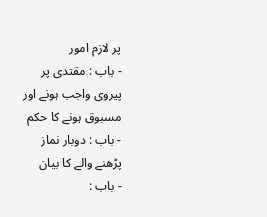پر لازم امور
- باب : مقتدی پر پیروی واجب ہونے اور مسبوق ہونے كا حکم
- باب : دوبار نماز پڑھنے والے کا بیان
- باب :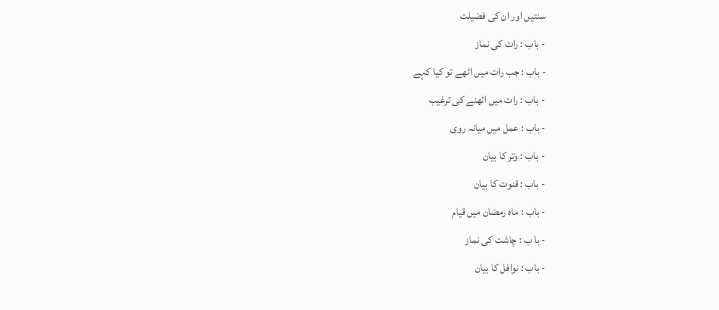سنتیں اور ان کی فضیلت
- باب : رات کی نماز
- باب : جب رات میں اٹھے تو کیا کہے
- باب : رات میں اٹھنے کی ترغیب
- باب : عمل میں میانہ روی
- باب : وتر کا بیان
- باب : قنوت کا بیان
- باب : ماہ رمضان میں قیام
- با ب : چاشت کی نماز
- باب : نوافل کا بیان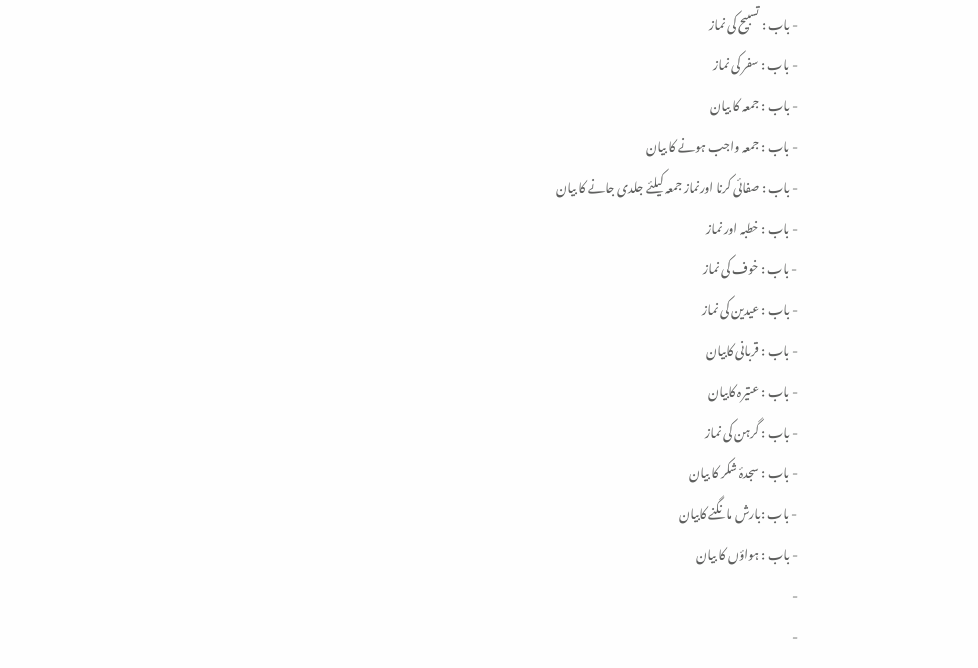- باب : تسبیح کی نماز
- باب : سفر کی نماز
- باب : جمعہ کا بیان
- باب : جمعہ واجب ہونے کا بیان
- باب : صفائی کرنا اورنماز جمعہ کیلئے جلدی جانے کا بیان
- باب : خطبہ اور نماز
- باب : خوف کی نماز
- باب : عیدین کی نماز
- باب : قربانی کابيان
- باب : عتیرہ کابیان
- باب : گرہن کی نماز
- باب : سجدۂ شکر کا بیان
- باب :بارش مانگنے کابیان
- باب : ہواؤں کا بیان
-
-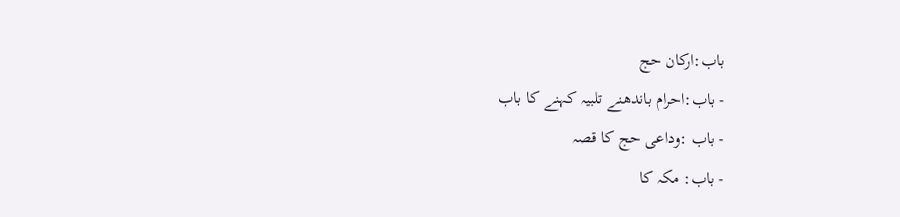باب:ارکان حج
- باب:احرام باندھنے تلبیہ کہنے کا باب
- باب :وداعی حج کا قصہ
- باب: مکہ کا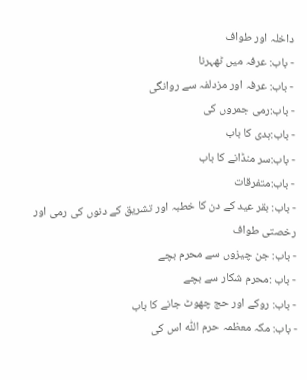داخلہ اور طواف
- باب: عرفہ میں ٹھہرنا
- باب: عرفہ اور مزدلفہ سے روانگی
- باب:رمی جمروں کی
- باب:ہدی کا باب
- باب:سر منڈانے کا باب
- باب:متفرقات
- باب: بقر عید کے دن کا خطبہ اور تشریق کے دنوں کی رمی اور رخصتی طواف
- باب: جن چیزوں سے محرم بچے
- باب :محرم شکار سے بچے
- باب: روکے اور حج چھوٹ جانے کا باب
- باب: مکہ معظمہ حرم اللّٰه اس کی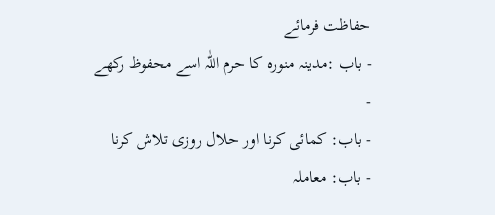حفاظت فرمائے
- باب :مدینہ منورہ کا حرم اللّٰہ اسے محفوظ رکھے
-
- باب: کمائی کرنا اور حلال روزی تلاش کرنا
- باب: معاملہ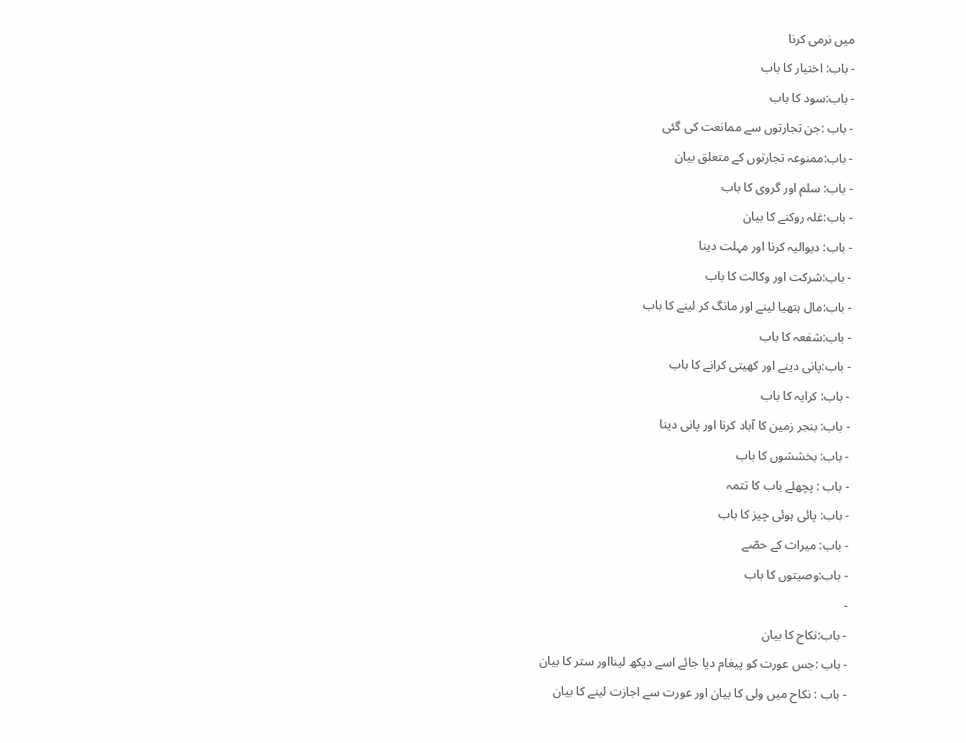میں نرمی کرنا
- باب: اختیار کا باب
- باب:سود کا باب
- باب :جن تجارتوں سے ممانعت کی گئی
- باب:ممنوعہ تجارتوں کے متعلق بیان
- باب: سلم اور گروی کا باب
- باب:غلہ روکنے کا بیان
- باب: دیوالیہ کرنا اور مہلت دینا
- باب:شرکت اور وکالت کا باب
- باب:مال ہتھیا لینے اور مانگ کر لینے کا باب
- باب:شفعہ کا باب
- باب:پانی دینے اور کھیتی کرانے کا باب
- باب: کرایہ کا باب
- باب: بنجر زمین کا آباد کرنا اور پانی دینا
- باب: بخششوں کا باب
- باب : پچھلے باب کا تتمہ
- باب: پائی ہوئی چیز کا باب
- باب: میراث کے حصّے
- باب:وصیتوں کا باب
-
- باب:نکاح کا بیان
- باب :جس عورت کو پیغام دیا جائے اسے دیکھ لینااور ستر کا بیان
- باب : نکاح میں ولی کا بیان اور عورت سے اجازت لینے کا بیان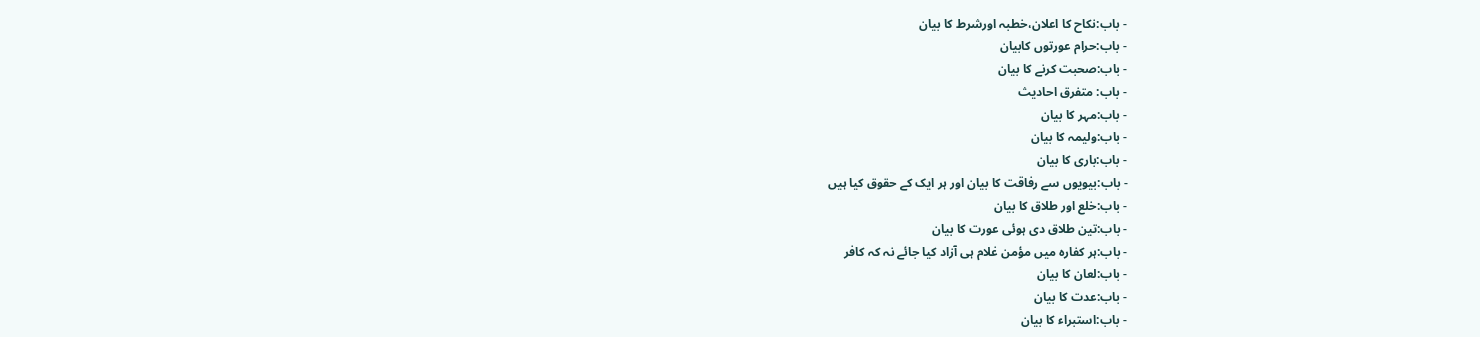- باب:نکاح کا اعلان،خطبہ اورشرط کا بیان
- باب:حرام عورتوں کابیان
- باب:صحبت کرنے کا بیان
- باب: متفرق احادیث
- باب:مہر کا بیان
- باب:ولیمہ کا بیان
- باب:باری کا بیان
- باب:بیویوں سے رفاقت کا بیان اور ہر ایک کے حقوق کیا ہیں
- باب:خلع اور طلاق کا بیان
- باب:تین طلاق دی ہوئی عورت کا بیان
- باب:ہر کفارہ میں مؤمن غلام ہی آزاد کیا جائے نہ کہ کافر
- باب:لعان کا بیان
- باب:عدت کا بیان
- باب:استبراء کا بیان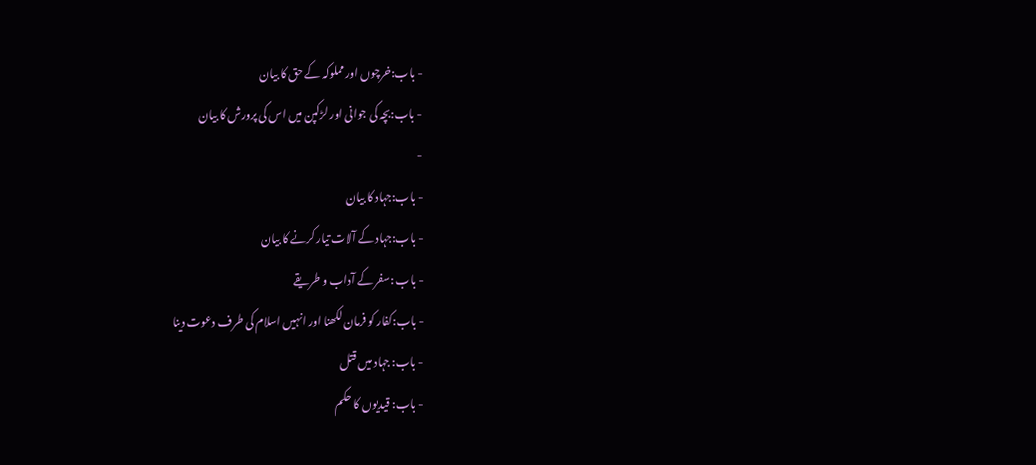- باب:خرچوں اور مملوکہ کے حق کا بیان
- باب:بچہ کی جوانی اور لڑکپن میں اس کی پرورش کا بیان
-
- باب:جہاد کا بیان
- باب:جہاد کے آلات تیار کرنے کا بیان
- باب :سفر کے آداب و طریقے
- باب:کفار کو فرمان لکھنا اور انہیں اسلام کی طرف دعوت دینا
- باب: جہاد میں قتل
- باب: قیدیوں کا حکم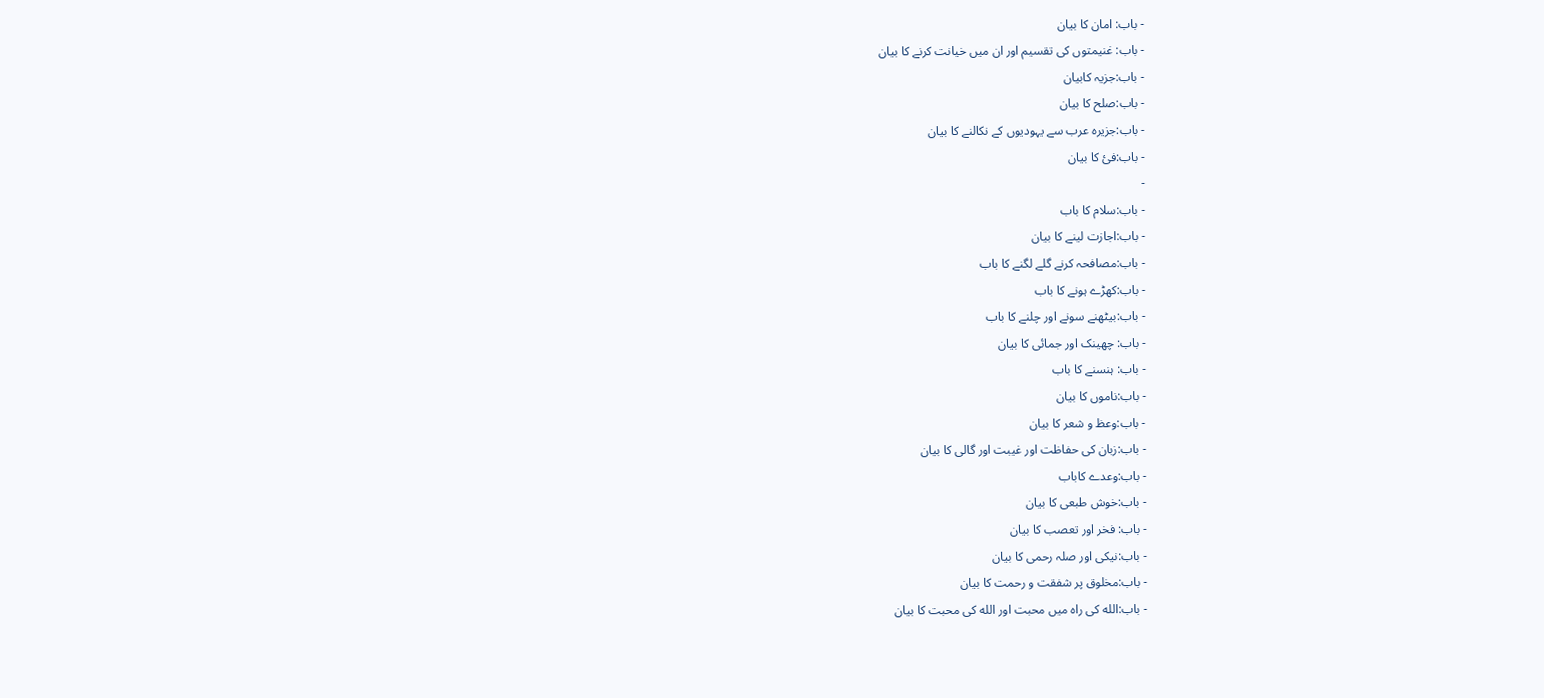- باب: امان کا بیان
- باب: غنیمتوں کی تقسیم اور ان میں خیانت کرنے کا بیان
- باب:جزیہ کابیان
- باب:صلح کا بیان
- باب:جزیرہ عرب سے یہودیوں کے نکالنے کا بیان
- باب:فئ کا بیان
-
- باب:سلام کا باب
- باب:اجازت لینے کا بیان
- باب:مصافحہ کرنے گلے لگنے کا باب
- باب:کھڑے ہونے کا باب
- باب:بیٹھنے سونے اور چلنے کا باب
- باب: چھینک اور جمائی کا بیان
- باب: ہنسنے کا باب
- باب:ناموں کا بیان
- باب:وعظ و شعر کا بیان
- باب:زبان کی حفاظت اور غیبت اور گالی کا بیان
- باب:وعدے کاباب
- باب:خوش طبعی کا بیان
- باب: فخر اور تعصب کا بیان
- باب:نیکی اور صلہ رحمی کا بیان
- باب:مخلوق پر شفقت و رحمت کا بیان
- باب:الله کی راہ میں محبت اور الله کی محبت کا بیان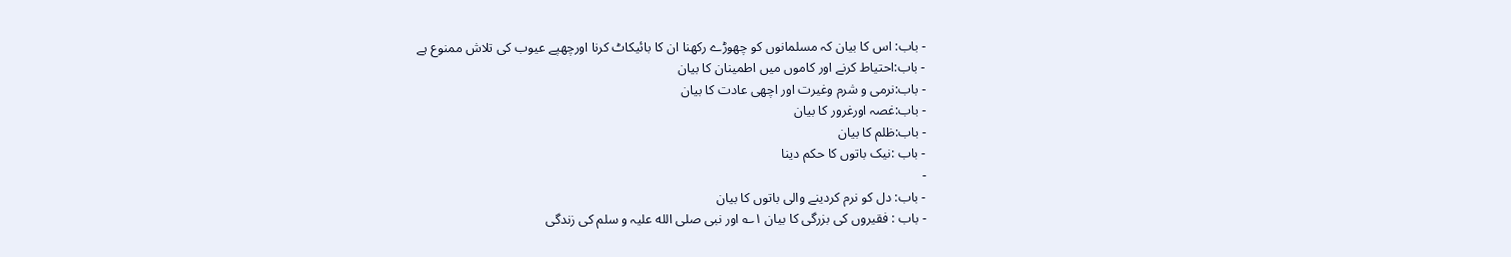- باب: اس کا بیان کہ مسلمانوں کو چھوڑے رکھنا ان کا بائیکاٹ کرنا اورچھپے عیوب کی تلاش ممنوع ہے
- باب:احتیاط کرنے اور کاموں میں اطمینان کا بیان
- باب:نرمی و شرم وغیرت اور اچھی عادت کا بیان
- باب:غصہ اورغرور کا بیان
- باب:ظلم کا بیان
- باب :نیک باتوں کا حکم دینا
-
- باب: دل کو نرم کردینے والی باتوں کا بیان
- باب : فقیروں کی بزرگی کا بیان ۱؎ اور نبی صلی الله علیہ و سلم کی زندگی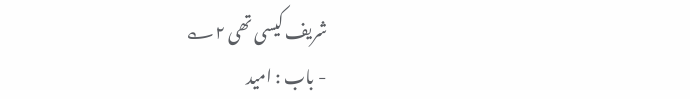شریف کیسی تھی ۲؎
- باب : امید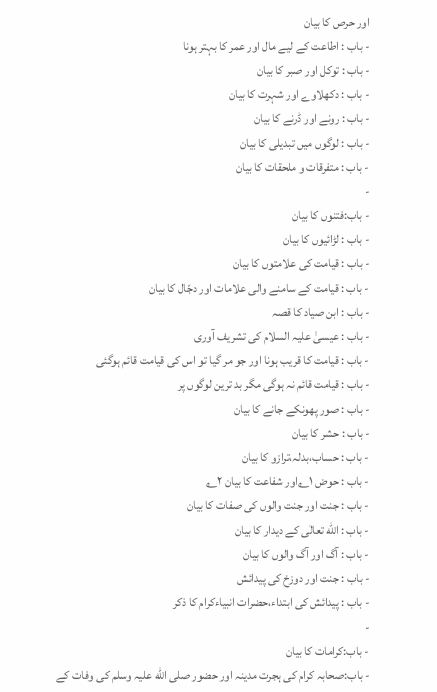اور حرص کا بیان
- باب : اطاعت کے لیے مال اور عمر کا بہتر ہونا
- باب : توکل اور صبر کا بیان
- باب : دکھلاوے اور شہرت کا بیان
- باب : رونے اور ڈرنے کا بیان
- باب : لوگوں میں تبدیلی کا بیان
- باب : متفرقات و ملحقات کا بیان
-
- باب:فتنوں کا بیان
- باب : لڑائیوں کا بیان
- باب : قیامت کی علامتوں کا بیان
- باب : قیامت کے سامنے والی علامات اور دجّال کا بیان
- باب : ابن صیاد کا قصہ
- باب : عیسیٰ علیہ السلام کی تشریف آوری
- باب : قیامت کا قریب ہونا اور جو مر گیا تو اس کی قیامت قائم ہوگئی
- باب : قیامت قائم نہ ہوگی مگر بد ترین لوگوں پر
- باب : صور پھونکے جانے کا بیان
- باب : حشر کا بیان
- باب : حساب،بدلہ،ترازو کا بیان
- باب : حوض ۱؎اور شفاعت کا بیان ۲؎
- باب : جنت اور جنت والوں کی صفات کا بیان
- باب : الله تعالٰی کے دیدار کا بیان
- باب : آگ اور آگ والوں کا بیان
- باب : جنت اور دوزخ کی پیدائش
- باب : پیدائش کی ابتداء،حضرات انبیاءکرام کا ذکر
-
- باب:کرامات کا بیان
- باب:صحابہ کرام کی ہجرت مدینہ اور حضور صلی الله علیہ وسلم کی وفات کے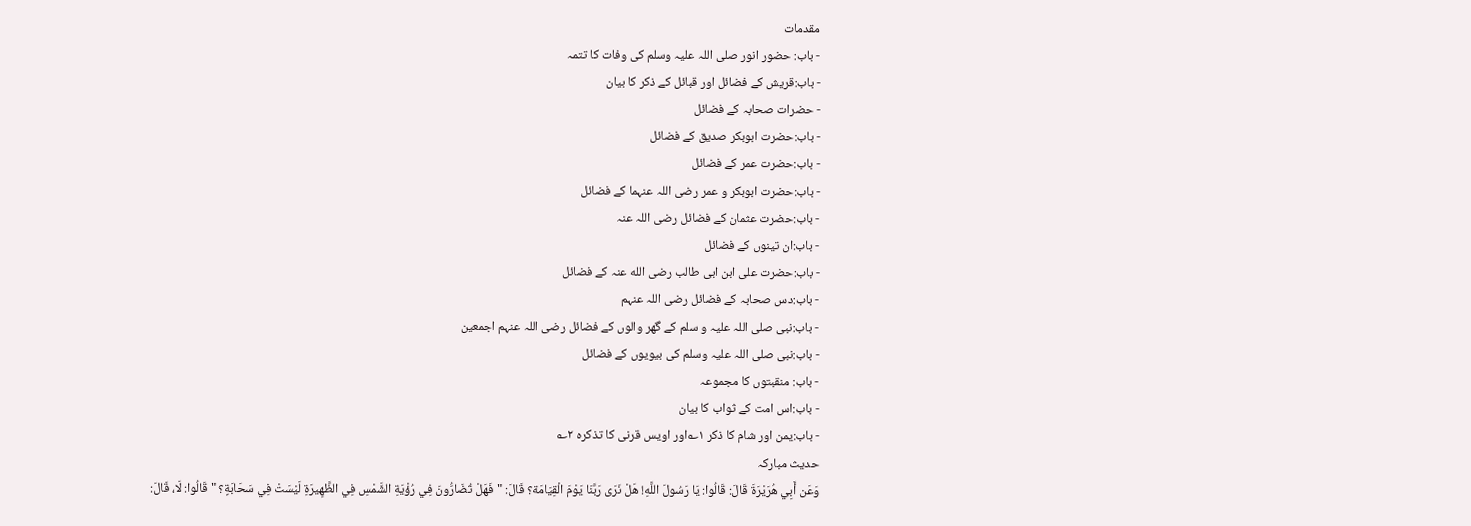مقدمات
- باب: حضور انور صلی اللہ علیہ وسلم کی وفات کا تتمہ
- باب:قریش کے فضائل اور قبائل کے ذکر کا بیان
- حضرات صحابہ کے فضائل
- باب:حضرت ابوبکر صدیق کے فضائل
- باب:حضرت عمر کے فضائل
- باب:حضرت ابوبکر و عمر رضی اللہ عنہما کے فضائل
- باب:حضرت عثمان کے فضائل رضی اللہ عنہ
- باب:ان تینوں کے فضائل
- باب:حضرت علی ابن ابی طالب رضی الله عنہ کے فضائل
- باب:دس صحابہ کے فضائل رضی اللہ عنہم
- باب:نبی صلی اللہ علیہ و سلم کے گھر والوں کے فضائل رضی اللہ عنہم اجمعین
- باب:نبی صلی اللہ علیہ وسلم کی بیویوں کے فضائل
- باب: منقبتوں کا مجموعہ
- باب:اس امت کے ثواب کا بیان
- باب:یمن اور شام کا ذکر ۱؎اور اویس قرنی کا تذکرہ ۲؎
حدیث مبارکہ
وَعَن أَبِي هُرَيْرَةَ قَالَ: قَالُوا: يَا رَسُولَ اللَّهِ! هَلْ نَرَى رَبَّنَا يَوْمَ الْقِيَامَة؟ قَالَ: "فَهَلْ تُضَارُّونَ فِي رُؤْيَةِ الشَّمْسِ فِي الظَّهِيرَةِ لَيْسَتْ فِي سَحَابَةٍ؟ " قَالُوا: لَا، قَالَ: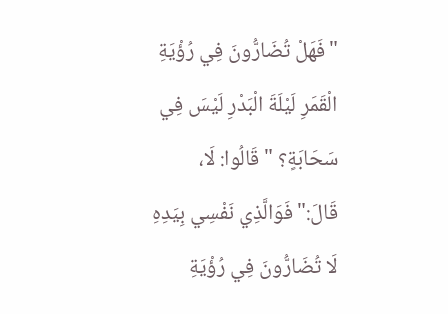"فَهَلْ تُضَارُّونَ فِي رُؤْيَةِ الْقَمَرِ لَيْلَةَ الْبَدْرِ لَيْسَ فِي سَحَابَةٍ؟ " قَالُوا: لَا، قَالَ:"فَوَالَّذِي نَفْسِي بِيَدِهِ لَا تُضَارُّونَ فِي رُؤْيَةِ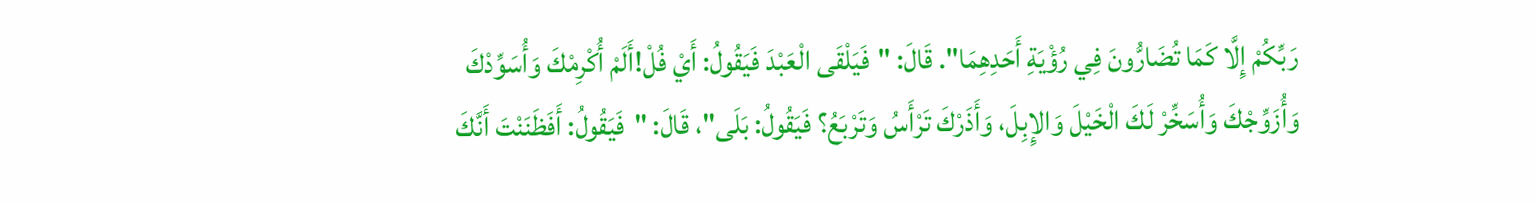رَبِّكُمْ إِلَّا كَمَا تُضَارُّونَ فِي رُؤْيَةِ أَحَدِهِمَا". قَالَ: "فَيَلْقَى الْعَبْدَ فَيَقُولُ: أَيْ فُلْ!أَلَمْ أُكْرِمْكَ وَأُسَوِّدْكَ وَأُزَوِّجْكَ وَأُسَخِّرْ لَكَ الْخَيْلَ وَالإِبِلَ، وَأَذَرْكَ تَرْأَسُ وَتَرْبَعُ؟ فَيَقُولُ: بَلَى"، قَالَ: "فَيَقُولُ: أَفَظَنَنْتَ أَنَّكَ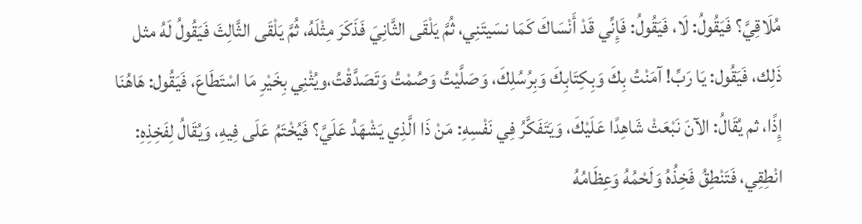مُلَاقِيَّ؟ فَيَقُولُ: لَا، فَيَقُولُ: فَإِنِّي قَدْ أَنْسَاكَ كَمَا نسَيتَنِي، ثُمَّ يَلْقَى الثَّانِيَ فَذَكَرَ مِثْلَهُ، ثُمَّ يَلْقَى الثَّالِثَ فَيَقُولُ لَهُ مثل ذَلِك، فَيَقُول: يَا رَبِّ! آمَنْتُ بِكَ وَبِكِتَابِكَ وَبِرُسُلِكَ، وَصَلَّيْتُ وَصُمْتُ وَتَصَدَّقْتُ،ويُثْنِي بِخَيْرِ مَا اسْتَطَاعَ، فَيَقُول: هَاهُنَا إِذًا، ثم يُقَالُ: الآنَ نَبْعَثْ شَاهِدًا عَلَيْكَ، وَيَتَفَكَّرُ فِي نَفْسِهِ: مَنْ ذَا الَّذِي يَشْهَدُ عَلَيَّ؟ فَيُخْتَمُ عَلَى فِيهِ، وَيُقَالُ لِفَخِذِهِ: انْطِقِي، فَتَنْطِقُ فَخِذُهُ وَلَحْمُهُ وَعِظَامُهُ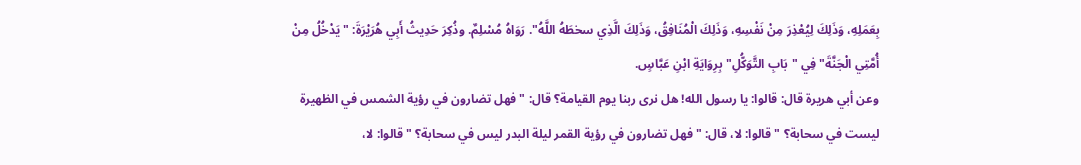بِعَمَلِهِ، وَذَلِكَ لِيُعْذِرَ مِنْ نَفْسِهِ، وَذَلِكَ الْمُنَافِقُ، وَذَلِكَ الَّذِي سخطَهُ اللَّهُ". رَوَاهُ مُسْلِمٌ. وذُكِرَ حَدِيثُ أَبِي هُرَيْرَةَ: "يَدْخُلُ مِنْ أُمَّتِي الْجَنَّةَ" فِي "بَابِ التَّوَكُّلِ" بِرِوَايَةِ ابْنِ عَبَّاسٍ.
وعن أبي هريرة قال: قالوا: يا رسول الله! هل نرى ربنا يوم القيامة؟ قال: "فهل تضارون في رؤية الشمس في الظهيرة ليست في سحابة؟ " قالوا: لا، قال: "فهل تضارون في رؤية القمر ليلة البدر ليس في سحابة؟ " قالوا: لا،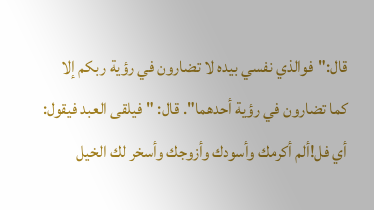قال:"فوالذي نفسي بيده لا تضارون في رؤية ربكم إلا كما تضارون في رؤية أحدهما". قال: "فيلقى العبد فيقول: أي فل!ألم أكرمك وأسودك وأزوجك وأسخر لك الخيل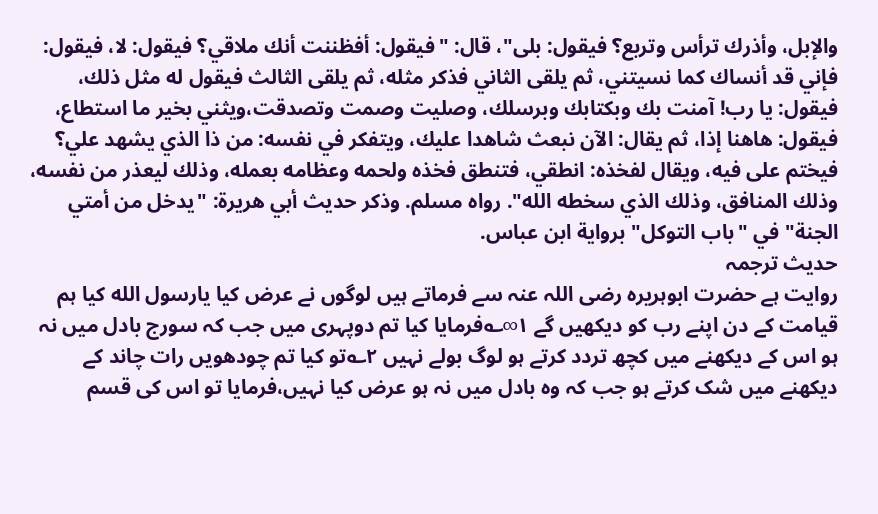والإبل، وأذرك ترأس وتربع؟ فيقول: بلى"، قال: "فيقول: أفظننت أنك ملاقي؟ فيقول: لا، فيقول: فإني قد أنساك كما نسيتني، ثم يلقى الثاني فذكر مثله، ثم يلقى الثالث فيقول له مثل ذلك، فيقول: يا رب! آمنت بك وبكتابك وبرسلك، وصليت وصمت وتصدقت،ويثني بخير ما استطاع، فيقول: هاهنا إذا، ثم يقال: الآن نبعث شاهدا عليك، ويتفكر في نفسه: من ذا الذي يشهد علي؟ فيختم على فيه، ويقال لفخذه: انطقي، فتنطق فخذه ولحمه وعظامه بعمله، وذلك ليعذر من نفسه، وذلك المنافق، وذلك الذي سخطه الله". رواه مسلم. وذكر حديث أبي هريرة: "يدخل من أمتي الجنة" في "باب التوكل" برواية ابن عباس.
حدیث ترجمہ
روایت ہے حضرت ابوہریرہ رضی اللہ عنہ سے فرماتے ہیں لوگوں نے عرض کیا یارسول الله کیا ہم قیامت کے دن اپنے رب کو دیکھیں گے ۱∞؎فرمایا کیا تم دوپہری میں جب کہ سورج بادل میں نہ ہو اس کے دیکھنے میں کچھ تردد کرتے ہو لوگ بولے نہیں ۲؎تو کیا تم چودھویں رات چاند کے دیکھنے میں شک کرتے ہو جب کہ وہ بادل میں نہ ہو عرض کیا نہیں،فرمایا تو اس کی قسم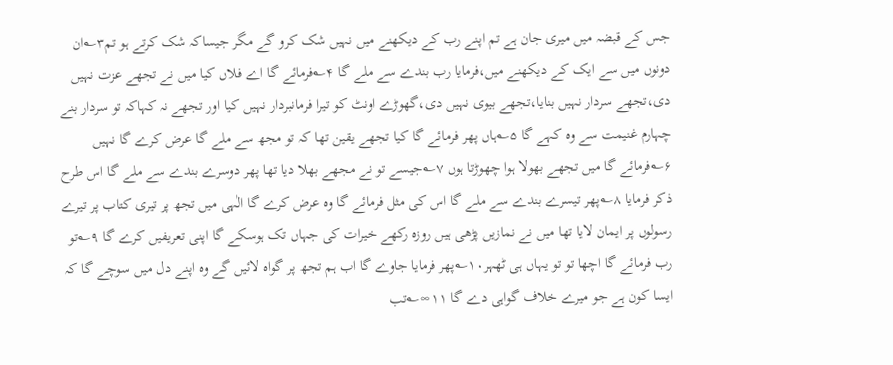جس کے قبضہ میں میری جان ہے تم اپنے رب کے دیکھنے میں نہیں شک کرو گے مگر جیساکہ شک کرتے ہو تم۳؎ان دونوں میں سے ایک کے دیکھنے میں،فرمایا رب بندے سے ملے گا ۴؎فرمائے گا اے فلاں کیا میں نے تجھے عزت نہیں دی،تجھے سردار نہیں بنایا،تجھے بیوی نہیں دی،گھوڑے اونٹ کو تیرا فرمانبردار نہیں کیا اور تجھے نہ کہاکہ تو سردار بنے چہارم غنیمت سے وہ کہے گا ۵؎ہاں پھر فرمائے گا کیا تجھے یقین تھا کہ تو مجھ سے ملے گا عرض کرے گا نہیں ۶؎فرمائے گا میں تجھے بھولا ہوا چھوڑتا ہوں ۷؎جیسے تو نے مجھے بھلا دیا تھا پھر دوسرے بندے سے ملے گا اس طرح ذکر فرمایا ۸؎پھر تیسرے بندے سے ملے گا اس کی مثل فرمائے گا وہ عرض کرے گا الٰہی میں تجھ پر تیری کتاب پر تیرے رسولوں پر ایمان لایا تھا میں نے نمازیں پڑھی ہیں روزہ رکھے خیرات کی جہاں تک ہوسکے گا اپنی تعریفیں کرے گا ۹؎تو رب فرمائے گا اچھا تو تو یہاں ہی ٹھہر۱۰؎پھر فرمایا جاوے گا اب ہم تجھ پر گواہ لائیں گے وہ اپنے دل میں سوچے گا کہ ایسا کون ہے جو میرے خلاف گواہی دے گا ۱۱∞؎تب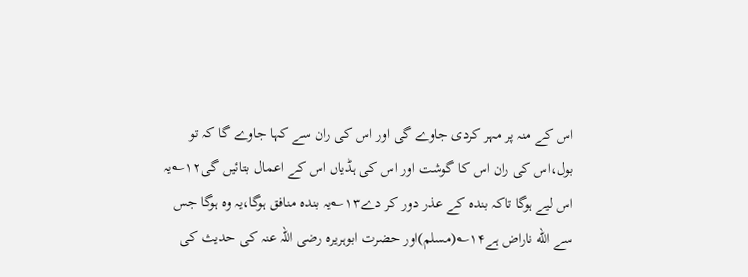اس کے منہ پر مہر کردی جاوے گی اور اس کی ران سے کہا جاوے گا کہ تو بول،اس کی ران اس کا گوشت اور اس کی ہڈیاں اس کے اعمال بتائیں گی۱۲؎یہ اس لیے ہوگا تاکہ بندہ کے عذر دور کر دے۱۳؎یہ بندہ منافق ہوگا،یہ وہ ہوگا جس سے الله ناراض ہے۱۴؎(مسلم)اور حضرت ابوہریرہ رضی اللہ عنہ کی حدیث کی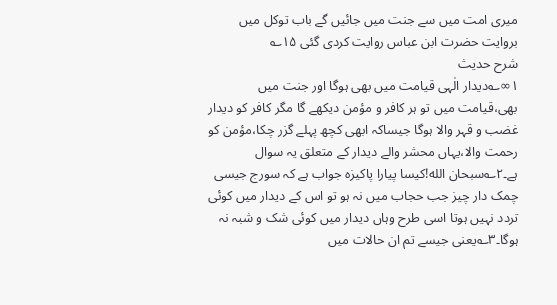میری امت میں سے جنت میں جائیں گے باب توکل میں بروایت حضرت ابن عباس روایت کردی گئی ۱۵؎
شرح حدیث
۱∞؎دیدار الٰہی قیامت میں بھی ہوگا اور جنت میں بھی،قیامت میں تو ہر کافر و مؤمن دیکھے گا مگر کافر کو دیدار غضب و قہر والا ہوگا جیساکہ ابھی کچھ پہلے گزر چکا،مؤمن کو رحمت والا،یہاں محشر والے دیدار کے متعلق یہ سوال ہے۔۲؎سبحان الله!کیسا پیارا پاکیزہ جواب ہے کہ سورج جیسی چمک دار چیز جب حجاب میں نہ ہو تو اس کے دیدار میں کوئی تردد نہیں ہوتا اسی طرح وہاں دیدار میں کوئی شک و شبہ نہ ہوگا۔۳؎یعنی جیسے تم ان حالات میں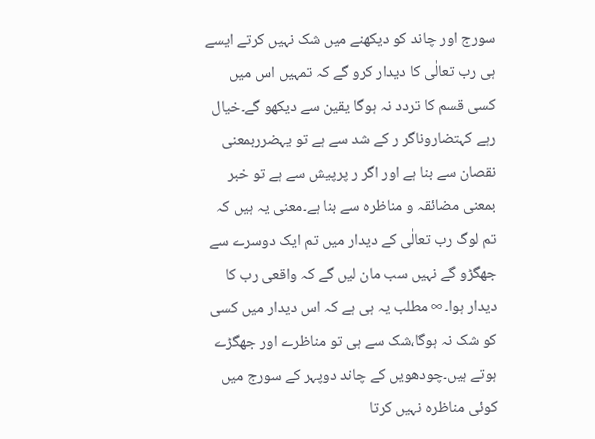سورج اور چاند کو دیکھنے میں شک نہیں کرتے ایسے ہی رب تعالٰی کا دیدار کرو گے کہ تمہیں اس میں کسی قسم کا تردد نہ ہوگا یقین سے دیکھو گے۔خیال رہے کہتضاروناگر ر کے شد سے ہے تو یہضرربمعنی نقصان سے بنا ہے اور اگر ر پرپیش سے ہے تو خبر بمعنی مضائقہ و مناظرہ سے بنا ہے۔معنی یہ ہیں کہ تم لوگ رب تعالٰی کے دیدار میں تم ایک دوسرے سے جھگڑو گے نہیں سب مان لیں گے کہ واقعی رب کا دیدار ہوا۔∞مطلب یہ ہی ہے کہ اس دیدار میں کسی کو شک نہ ہوگا،شک سے ہی تو مناظرے اور جھگڑے ہوتے ہیں۔چودھویں کے چاند دوپہر کے سورج میں کوئی مناظرہ نہیں کرتا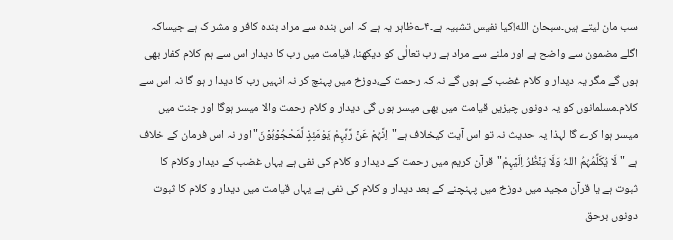سب مان لیتے ہیں۔سبحان الله!کیا نفیس تشبیہ ہے۔۴؎ظاہر یہ ہے کہ اس بندہ سے مراد بندہ کافر و مشر ک ہے جیساکہ اگلے مضمون سے واضح ہے اور ملنے سے مراد ہے رب تعالٰی کو دیکھنا، قیامت میں رب کا دیدار اس سے ہم کلام کفار بھی ہوں گے مگر یہ دیدار و کلام غضب کے ہوں گے نہ کہ رحمت کے،دوزخ میں پہنچ کر نہ انہیں رب کا دیدا ر ہو گا نہ اس سے کلام۔مسلمانوں کو یہ دونوں چیزیں قیامت میں بھی میسر ہوں گی دیدار و کلام رحمت والا میسر ہوگا اور جنت میں میسر ہوا کرے گا لہذا یہ حدیث نہ تو اس آیت کیخلاف ہے"اِنَّہُمْ عَنۡ رَّبِّہِمْ یَوْمَئِذٍ لَّمَحْجُوۡبُوۡنَ"اور نہ اس فرمان کے خلاف ہے "لَا یُکَلِّمُہُمُ اللہُ وَلَا یَنۡظُرُ اِلَیۡہِمْ"قرآن کریم میں رحمت کے دیدار و کلام کی نفی ہے یہاں غضب کے دیدار وکلام کا ثبوت ہے یا قرآن مجید میں دوزخ میں پہنچنے کے بعد دیدار و کلام کی نفی ہے یہاں قیامت میں دیدار و کلام کا ثبوت دونوں برحق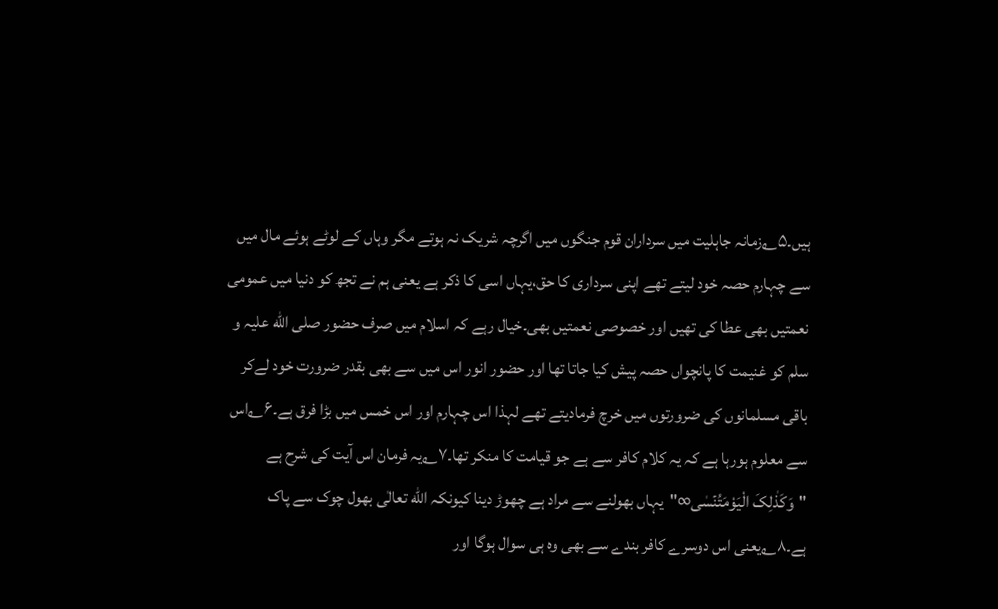ہیں۔۵؎زمانہ جاہلیت میں سرداران قوم جنگوں میں اگرچہ شریک نہ ہوتے مگر وہاں کے لوٹے ہوئے مال میں سے چہارم حصہ خود لیتے تھے اپنی سرداری کا حق،یہاں اسی کا ذکر ہے یعنی ہم نے تجھ کو دنیا میں عمومی نعمتیں بھی عطا کی تھیں اور خصوصی نعمتیں بھی۔خیال رہے کہ اسلام میں صرف حضور صلی الله علیہ و سلم کو غنیمت کا پانچواں حصہ پیش کیا جاتا تھا اور حضور انور اس میں سے بھی بقدر ضرورت خود لےکر باقی مسلمانوں کی ضرورتوں میں خرچ فرمادیتے تھے لہذا اس چہارم اور اس خمس میں بڑا فرق ہے۔۶؎اس سے معلوم ہورہا ہے کہ یہ کلام کافر سے ہے جو قیامت کا منکر تھا۔۷؎یہ فرمان اس آیت کی شرح ہے "وَکَذٰلِکَ الْیَوْمَتُنۡسٰی∞"یہاں بھولنے سے مراد ہے چھوڑ دینا کیونکہ الله تعالٰی بھول چوک سے پاک ہے۔۸؎یعنی اس دوسرے کافر بندے سے بھی وہ ہی سوال ہوگا اور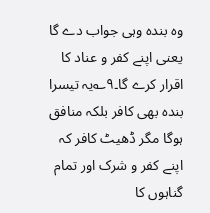وہ بندہ وہی جواب دے گا یعنی اپنے کفر و عناد کا اقرار کرے گا۔۹؎یہ تیسرا بندہ بھی کافر بلکہ منافق ہوگا مگر ڈھیٹ کافر کہ اپنے کفر و شرک اور تمام گناہوں کا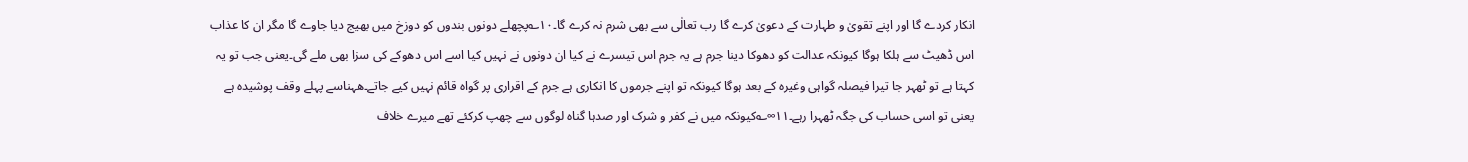انکار کردے گا اور اپنے تقویٰ و طہارت کے دعویٰ کرے گا رب تعالٰی سے بھی شرم نہ کرے گا۔۱۰؎پچھلے دونوں بندوں کو دوزخ میں بھیج دیا جاوے گا مگر ان کا عذاب اس ڈھیٹ سے ہلکا ہوگا کیونکہ عدالت کو دھوکا دینا جرم ہے یہ جرم اس تیسرے نے کیا ان دونوں نے نہیں کیا اسے اس دھوکے کی سزا بھی ملے گی۔یعنی جب تو یہ کہتا ہے تو ٹھہر جا تیرا فیصلہ گواہی وغیرہ کے بعد ہوگا کیونکہ تو اپنے جرموں کا انکاری ہے جرم کے اقراری پر گواہ قائم نہیں کیے جاتے۔ھہناسے پہلے وقف پوشیدہ ہے یعنی تو اسی حساب کی جگہ ٹھہرا رہے۔۱۱∞؎کیونکہ میں نے کفر و شرک اور صدہا گناہ لوگوں سے چھپ کرکئے تھے میرے خلاف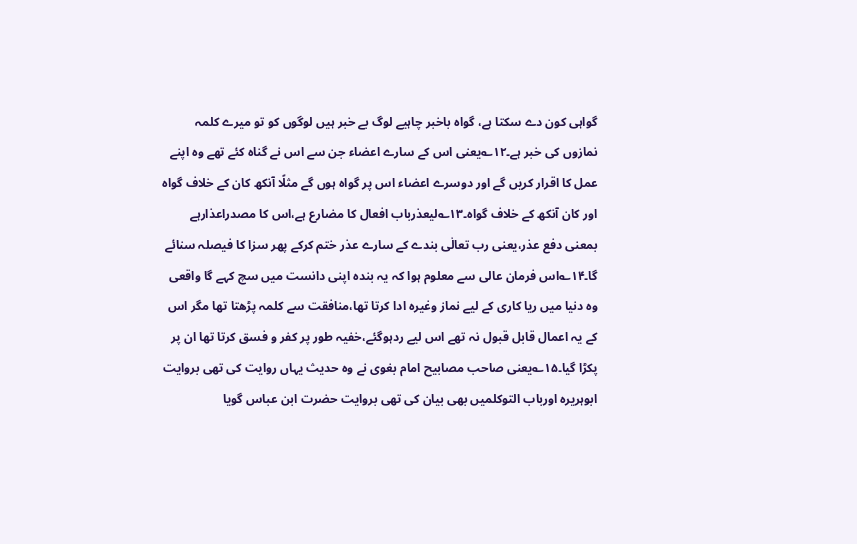گواہی کون دے سکتا ہے، گواہ باخبر چاہیے لوگ بے خبر ہیں لوگوں کو تو میرے کلمہ نمازوں کی خبر ہے۔۱۲؎یعنی اس کے سارے اعضاء جن سے اس نے گناہ کئے تھے وہ اپنے عمل کا اقرار کریں گے اور دوسرے اعضاء اس پر گواہ ہوں گے مثلًا آنکھ کان کے خلاف گواہ اور کان آنکھ کے خلاف گواہ۔۱۳؎لیعذرباب افعال کا مضارع ہے،اس کا مصدراعذارہے بمعنی دفع عذر،یعنی رب تعالٰی بندے کے سارے عذر ختم کرکے پھر سزا کا فیصلہ سنائے گا۔۱۴؎اس فرمان عالی سے معلوم ہوا کہ یہ بندہ اپنی دانست میں سچ کہے گا واقعی وہ دنیا میں ریا کاری کے لیے نماز وغیرہ ادا کرتا تھا،منافقت سے کلمہ پڑھتا تھا مگر اس کے یہ اعمال قابل قبول نہ تھے اس لیے ردہوگئے،خفیہ طور پر کفر و فسق کرتا تھا ان پر پکڑا گیا۔۱۵؎یعنی صاحب مصابیح امام بغوی نے وہ حدیث یہاں روایت کی تھی بروایت ابوہریرہ اورباب التوکلمیں بھی بیان کی تھی بروایت حضرت ابن عباس گویا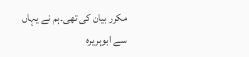مکرر بیان کی تھی۔ہم نے یہاں سے ابوہریرہ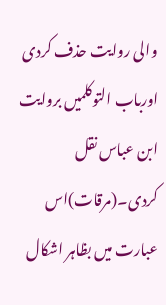والی روایت حذف کردی اورباب التوکلمیں بروایت ابن عباس نقل کردی۔(مرقات)اس عبارت میں بظاہر اشکال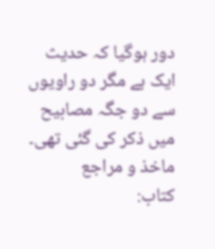دور ہوگیا کہ حدیث ایک ہے مگر دو راویوں سے دو جگہ مصابیح میں ذکر کی گئی تھی۔
ماخذ و مراجع
کتاب: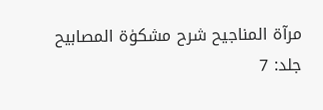مرآۃ المناجیح شرح مشکوٰۃ المصابیح جلد: 7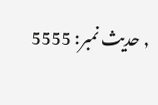, حدیث نمبر: 5555